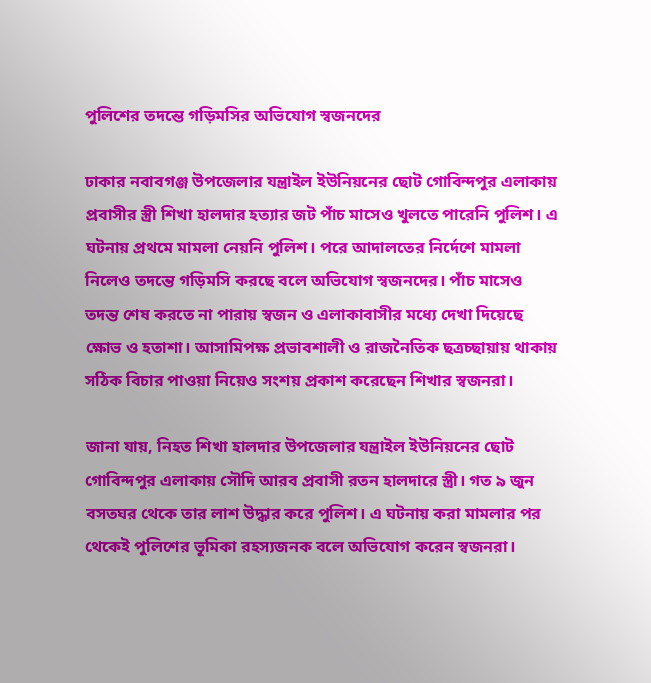পুলিশের তদন্তে গড়িমসির অভিযোগ স্বজনদের

ঢাকার নবাবগঞ্জ উপজেলার যন্ত্রাইল ইউনিয়নের ছোট গোবিন্দপুর এলাকায় প্রবাসীর স্ত্রী শিখা হালদার হত্যার জট পাঁচ মাসেও খুলতে পারেনি পুলিশ। এ ঘটনায় প্রথমে মামলা নেয়নি পুলিশ। পরে আদালতের নির্দেশে মামলা নিলেও তদন্তে গড়িমসি করছে বলে অভিযোগ স্বজনদের। পাঁচ মাসেও তদন্ত শেষ করতে না পারায় স্বজন ও এলাকাবাসীর মধ্যে দেখা দিয়েছে ক্ষোভ ও হতাশা। আসামিপক্ষ প্রভাবশালী ও রাজনৈতিক ছত্রচ্ছায়ায় থাকায় সঠিক বিচার পাওয়া নিয়েও সংশয় প্রকাশ করেছেন শিখার স্বজনরা।

জানা যায়, নিহত শিখা হালদার উপজেলার যন্ত্রাইল ইউনিয়নের ছোট গোবিন্দপুর এলাকায় সৌদি আরব প্রবাসী রতন হালদারে স্ত্রী। গত ৯ জুন বসতঘর থেকে তার লাশ উদ্ধার করে পুলিশ। এ ঘটনায় করা মামলার পর থেকেই পুলিশের ভূমিকা রহস্যজনক বলে অভিযোগ করেন স্বজনরা।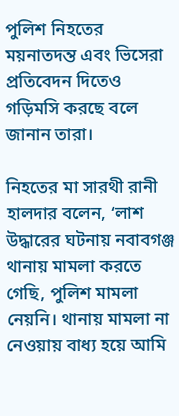পুলিশ নিহতের ময়নাতদন্ত এবং ভিসেরা প্রতিবেদন দিতেও গড়িমসি করছে বলে জানান তারা।

নিহতের মা সারথী রানী হালদার বলেন, ‘লাশ উদ্ধারের ঘটনায় নবাবগঞ্জ থানায় মামলা করতে গেছি, পুলিশ মামলা নেয়নি। থানায় মামলা না নেওয়ায় বাধ্য হয়ে আমি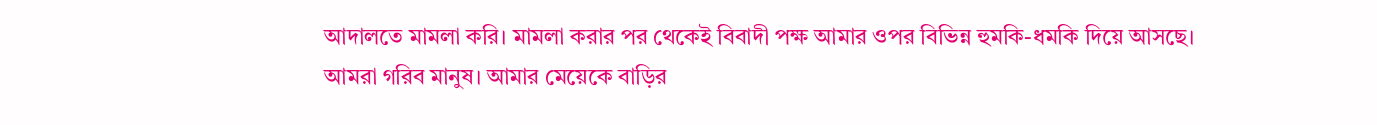আদালতে মামলা করি। মামলা করার পর থেকেই বিবাদী পক্ষ আমার ওপর বিভিন্ন হুমকি-ধমকি দিয়ে আসছে। আমরা গরিব মানুষ। আমার মেয়েকে বাড়ির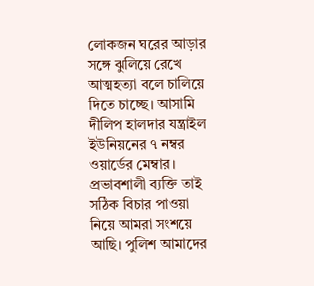লোকজন ঘরের আড়ার সঙ্গে ঝুলিয়ে রেখে আত্মহত্যা বলে চালিয়ে দিতে চাচ্ছে। আসামি দীলিপ হালদার যন্ত্রাইল ইউনিয়নের ৭ নম্বর ওয়ার্ডের মেম্বার। প্রভাবশালী ব্যক্তি তাই সঠিক বিচার পাওয়া নিয়ে আমরা সংশয়ে আছি। পুলিশ আমাদের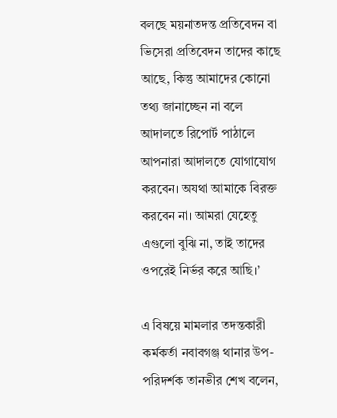বলছে ময়নাতদন্ত প্রতিবেদন বা ভিসেরা প্রতিবেদন তাদের কাছে আছে, কিন্তু আমাদের কোনো তথ্য জানাচ্ছেন না বলে আদালতে রিপোর্ট পাঠালে আপনারা আদালতে যোগাযোগ করবেন। অযথা আমাকে বিরক্ত করবেন না। আমরা যেহেতু এগুলো বুঝি না, তাই তাদের ওপরেই নির্ভর করে আছি।’

এ বিষয়ে মামলার তদন্তকারী কর্মকর্তা নবাবগঞ্জ থানার উপ-পরিদর্শক তানভীর শেখ বলেন,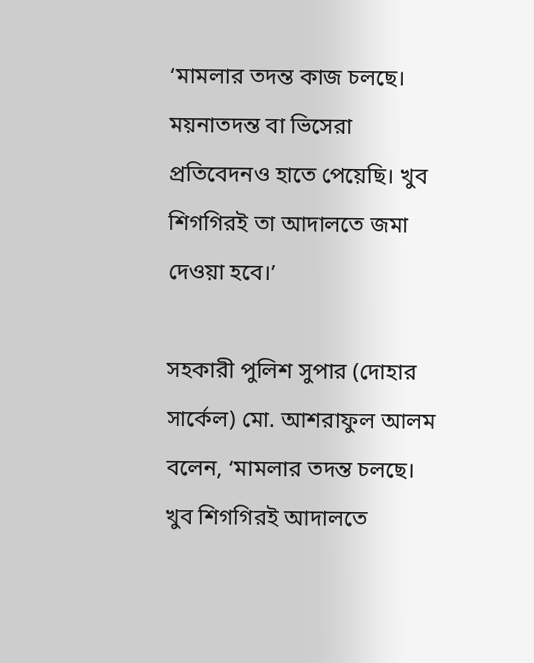‘মামলার তদন্ত কাজ চলছে। ময়নাতদন্ত বা ভিসেরা প্রতিবেদনও হাতে পেয়েছি। খুব শিগগিরই তা আদালতে জমা দেওয়া হবে।’

সহকারী পুলিশ সুপার (দোহার সার্কেল) মো. আশরাফুল আলম বলেন, ‘মামলার তদন্ত চলছে। খুব শিগগিরই আদালতে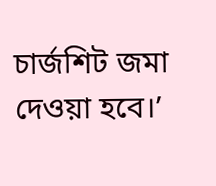চার্জশিট জমা দেওয়া হবে।’